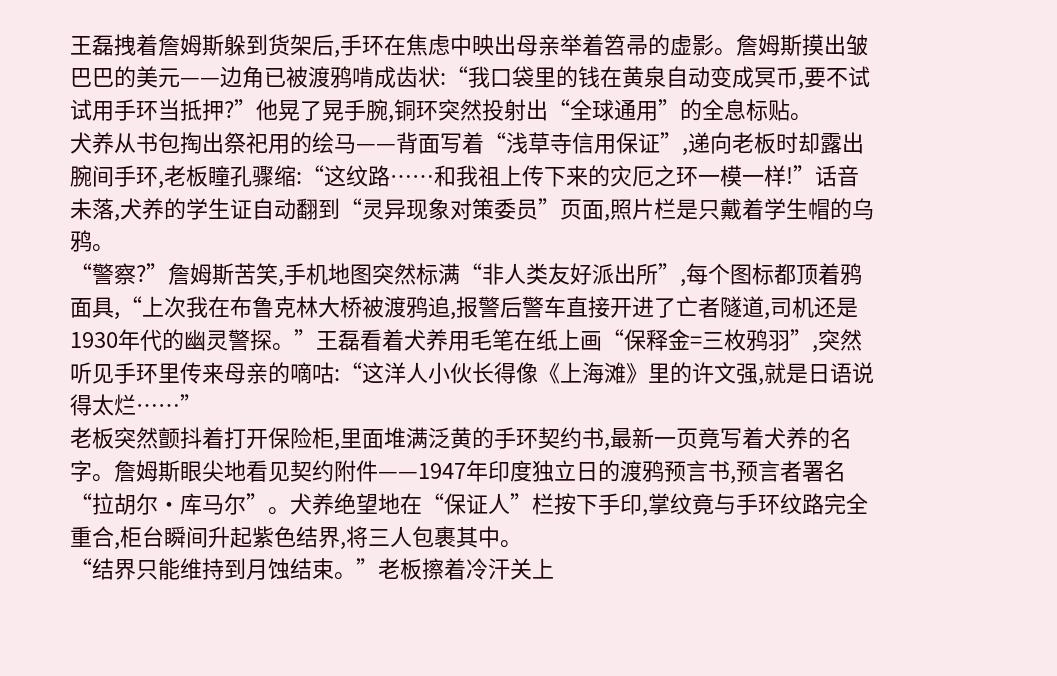王磊拽着詹姆斯躲到货架后,手环在焦虑中映出母亲举着笤帚的虚影。詹姆斯摸出皱巴巴的美元——边角已被渡鸦啃成齿状:“我口袋里的钱在黄泉自动变成冥币,要不试试用手环当抵押?”他晃了晃手腕,铜环突然投射出“全球通用”的全息标贴。
犬养从书包掏出祭祀用的绘马——背面写着“浅草寺信用保证”,递向老板时却露出腕间手环,老板瞳孔骤缩:“这纹路……和我祖上传下来的灾厄之环一模一样!”话音未落,犬养的学生证自动翻到“灵异现象对策委员”页面,照片栏是只戴着学生帽的乌鸦。
“警察?”詹姆斯苦笑,手机地图突然标满“非人类友好派出所”,每个图标都顶着鸦面具,“上次我在布鲁克林大桥被渡鸦追,报警后警车直接开进了亡者隧道,司机还是1930年代的幽灵警探。”王磊看着犬养用毛笔在纸上画“保释金=三枚鸦羽”,突然听见手环里传来母亲的嘀咕:“这洋人小伙长得像《上海滩》里的许文强,就是日语说得太烂……”
老板突然颤抖着打开保险柜,里面堆满泛黄的手环契约书,最新一页竟写着犬养的名字。詹姆斯眼尖地看见契约附件——1947年印度独立日的渡鸦预言书,预言者署名“拉胡尔·库马尔”。犬养绝望地在“保证人”栏按下手印,掌纹竟与手环纹路完全重合,柜台瞬间升起紫色结界,将三人包裹其中。
“结界只能维持到月蚀结束。”老板擦着冷汗关上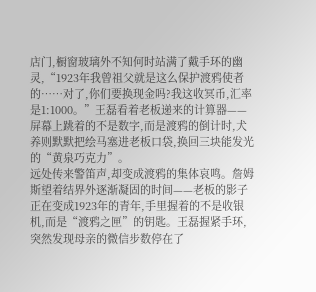店门,橱窗玻璃外不知何时站满了戴手环的幽灵,“1923年我曾祖父就是这么保护渡鸦使者的……对了,你们要换现金吗?我这收冥币,汇率是1:1000。”王磊看着老板递来的计算器——屏幕上跳着的不是数字,而是渡鸦的倒计时,犬养则默默把绘马塞进老板口袋,换回三块能发光的“黄泉巧克力”。
远处传来警笛声,却变成渡鸦的集体哀鸣。詹姆斯望着结界外逐渐凝固的时间——老板的影子正在变成1923年的青年,手里握着的不是收银机,而是“渡鸦之匣”的钥匙。王磊握紧手环,突然发现母亲的微信步数停在了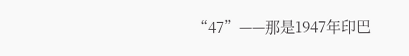“47”——那是1947年印巴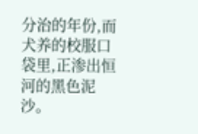分治的年份,而犬养的校服口袋里,正渗出恒河的黑色泥沙。